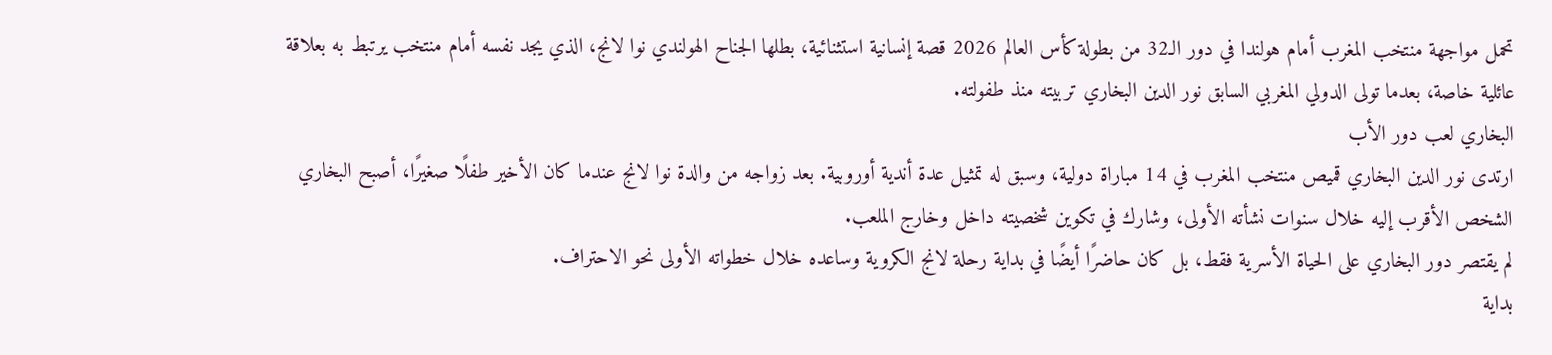تحمل مواجهة منتخب المغرب أمام هولندا في دور الـ32 من بطولة كأس العالم 2026 قصة إنسانية استثنائية، بطلها الجناح الهولندي نوا لانج، الذي يجد نفسه أمام منتخب يرتبط به بعلاقة عائلية خاصة، بعدما تولى الدولي المغربي السابق نور الدين البخاري تربيته منذ طفولته.
البخاري لعب دور الأب
ارتدى نور الدين البخاري قميص منتخب المغرب في 14 مباراة دولية، وسبق له تمثيل عدة أندية أوروبية. بعد زواجه من والدة نوا لانج عندما كان الأخير طفلًا صغيرًا، أصبح البخاري الشخص الأقرب إليه خلال سنوات نشأته الأولى، وشارك في تكوين شخصيته داخل وخارج الملعب.
لم يقتصر دور البخاري على الحياة الأسرية فقط، بل كان حاضرًا أيضًا في بداية رحلة لانج الكروية وساعده خلال خطواته الأولى نحو الاحتراف.
بداية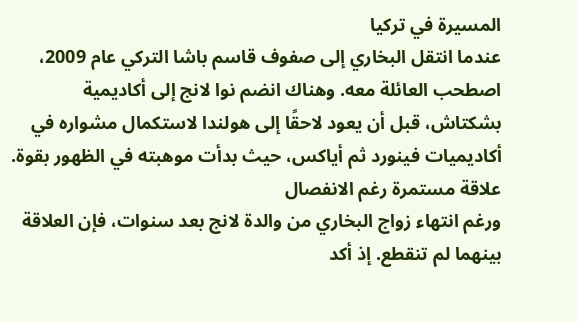المسيرة في تركيا
عندما انتقل البخاري إلى صفوف قاسم باشا التركي عام 2009، اصطحب العائلة معه. وهناك انضم نوا لانج إلى أكاديمية بشكتاش، قبل أن يعود لاحقًا إلى هولندا لاستكمال مشواره في أكاديميات فينورد ثم أياكس، حيث بدأت موهبته في الظهور بقوة.
علاقة مستمرة رغم الانفصال
ورغم انتهاء زواج البخاري من والدة لانج بعد سنوات، فإن العلاقة بينهما لم تنقطع. إذ أكد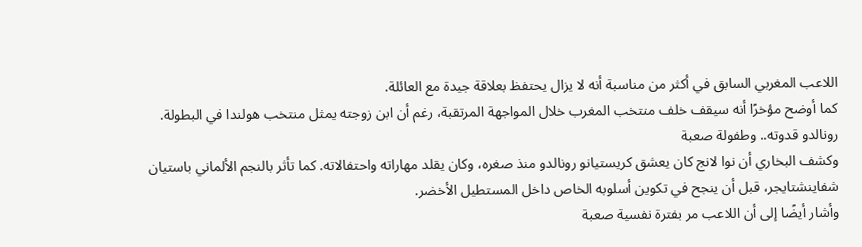اللاعب المغربي السابق في أكثر من مناسبة أنه لا يزال يحتفظ بعلاقة جيدة مع العائلة.
كما أوضح مؤخرًا أنه سيقف خلف منتخب المغرب خلال المواجهة المرتقبة، رغم أن ابن زوجته يمثل منتخب هولندا في البطولة.
رونالدو قدوته.. وطفولة صعبة
وكشف البخاري أن نوا لانج كان يعشق كريستيانو رونالدو منذ صغره، وكان يقلد مهاراته واحتفالاته. كما تأثر بالنجم الألماني باستيان شفاينشتايجر، قبل أن ينجح في تكوين أسلوبه الخاص داخل المستطيل الأخضر.
وأشار أيضًا إلى أن اللاعب مر بفترة نفسية صعبة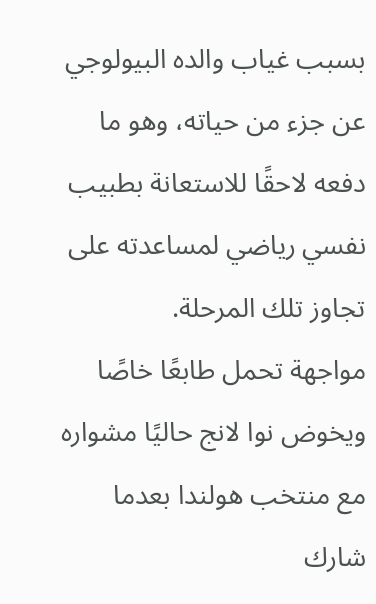بسبب غياب والده البيولوجي عن جزء من حياته، وهو ما دفعه لاحقًا للاستعانة بطبيب نفسي رياضي لمساعدته على تجاوز تلك المرحلة.
مواجهة تحمل طابعًا خاصًا
ويخوض نوا لانج حاليًا مشواره مع منتخب هولندا بعدما شارك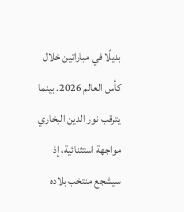بديلًا في مباراتين خلال كأس العالم 2026. بينما يترقب نور الدين البخاري مواجهة استثنائية، إذ سيشجع منتخب بلاده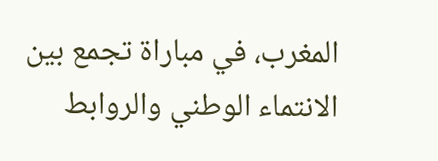المغرب، في مباراة تجمع بين الانتماء الوطني والروابط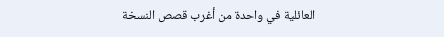العائلية في واحدة من أغرب قصص النسخة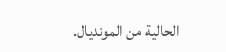الحالية من المونديال.